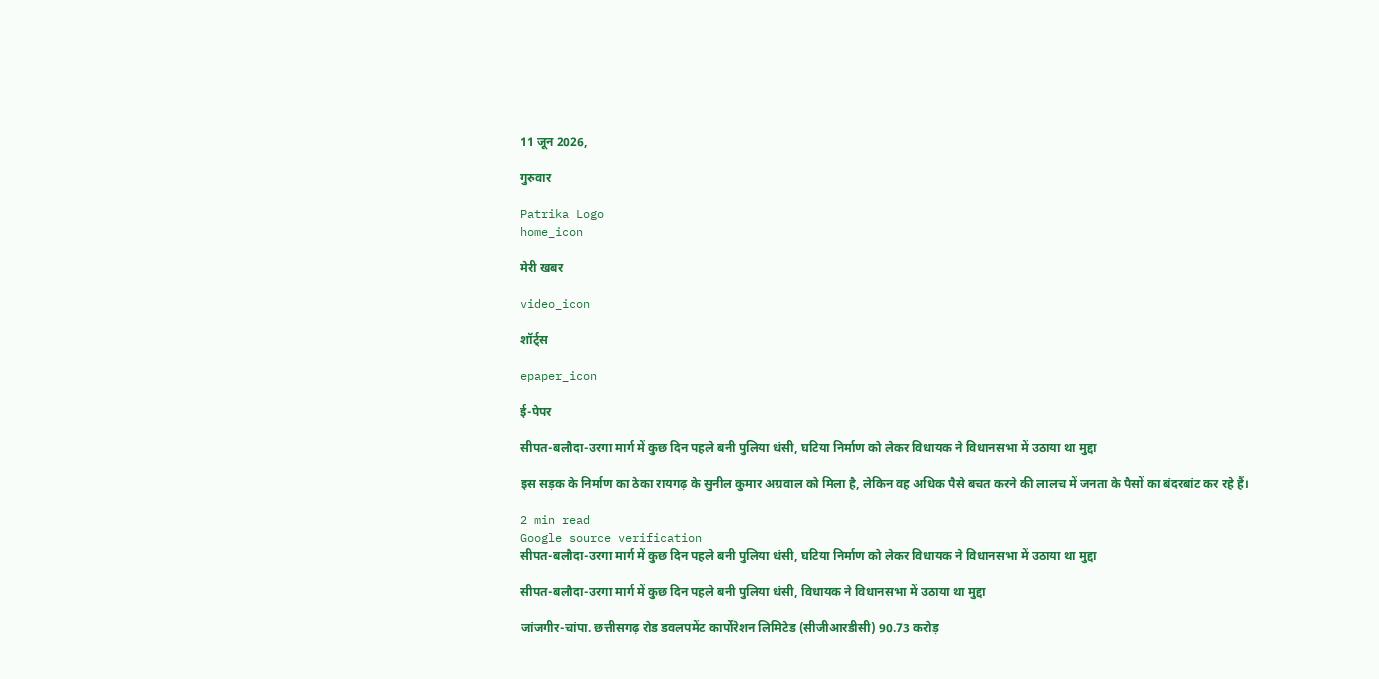11 जून 2026,

गुरुवार

Patrika Logo
home_icon

मेरी खबर

video_icon

शॉर्ट्स

epaper_icon

ई-पेपर

सीपत-बलौदा-उरगा मार्ग में कुछ दिन पहले बनी पुलिया धंसी, घटिया निर्माण को लेकर विधायक ने विधानसभा में उठाया था मुद्दा

इस सड़क के निर्माण का ठेका रायगढ़ के सुनील कुमार अग्रवाल को मिला है, लेकिन वह अधिक पैसे बचत करने की लालच में जनता के पैसों का बंदरबांट कर रहे हैं।

2 min read
Google source verification
सीपत-बलौदा-उरगा मार्ग में कुछ दिन पहले बनी पुलिया धंसी, घटिया निर्माण को लेकर विधायक ने विधानसभा में उठाया था मुद्दा

सीपत-बलौदा-उरगा मार्ग में कुछ दिन पहले बनी पुलिया धंसी, विधायक ने विधानसभा में उठाया था मुद्दा

जांजगीर-चांपा. छत्तीसगढ़ रोड डवलपमेंट कार्पोरेशन लिमिटेड (सीजीआरडीसी) 90.73 करोड़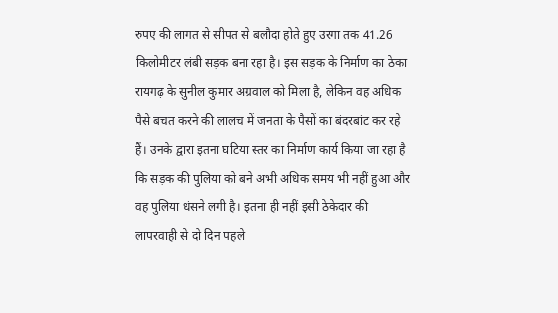रुपए की लागत से सीपत से बलौदा होते हुए उरगा तक 41.26 किलोमीटर लंबी सड़क बना रहा है। इस सड़क के निर्माण का ठेका रायगढ़ के सुनील कुमार अग्रवाल को मिला है, लेकिन वह अधिक पैसे बचत करने की लालच में जनता के पैसों का बंदरबांट कर रहे हैं। उनके द्वारा इतना घटिया स्तर का निर्माण कार्य किया जा रहा है कि सड़क की पुलिया को बने अभी अधिक समय भी नहीं हुआ और वह पुलिया धंसने लगी है। इतना ही नहीं इसी ठेकेदार की लापरवाही से दो दिन पहले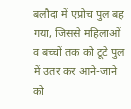बलौदा में एप्रोच पुल बह गया, जिससे महिलाओं व बच्चों तक को टूटे पुल में उतर कर आने-जाने को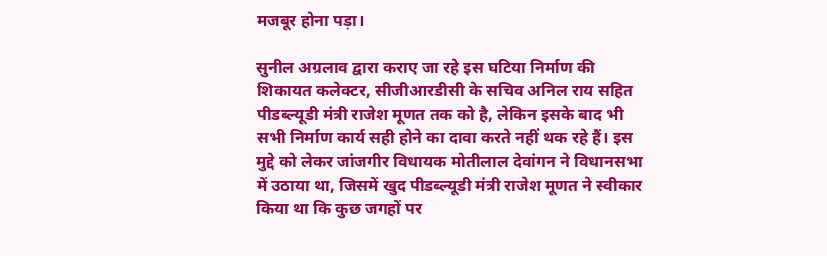मजबूर होना पड़ा।

सुनील अग्रलाव द्वारा कराए जा रहे इस घटिया निर्माण की शिकायत कलेक्टर, सीजीआरडीसी के सचिव अनिल राय सहित पीडब्ल्यूडी मंत्री राजेश मूणत तक को है, लेकिन इसके बाद भी सभी निर्माण कार्य सही होने का दावा करते नहीं थक रहे हैं। इस मुद्दे को लेकर जांजगीर विधायक मोतीलाल देवांगन ने विधानसभा में उठाया था, जिसमें खुद पीडब्ल्यूडी मंत्री राजेश मूणत ने स्वीकार किया था कि कुछ जगहों पर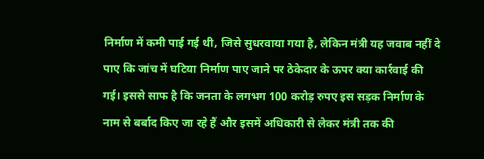निर्माण में कमी पाई गई थी, जिसे सुधरवाया गया है, लेकिन मंत्री यह जवाब नहीं दे पाए कि जांच में घटिया निर्माण पाए जाने पर ठेकेदार के ऊपर क्या कार्रवाई की गई। इससे साफ है कि जनता के लगभग 100 करोड़ रुपए इस सड़क निर्माण के नाम से बर्बाद किए जा रहे हैं और इसमें अधिकारी से लेकर मंत्री तक की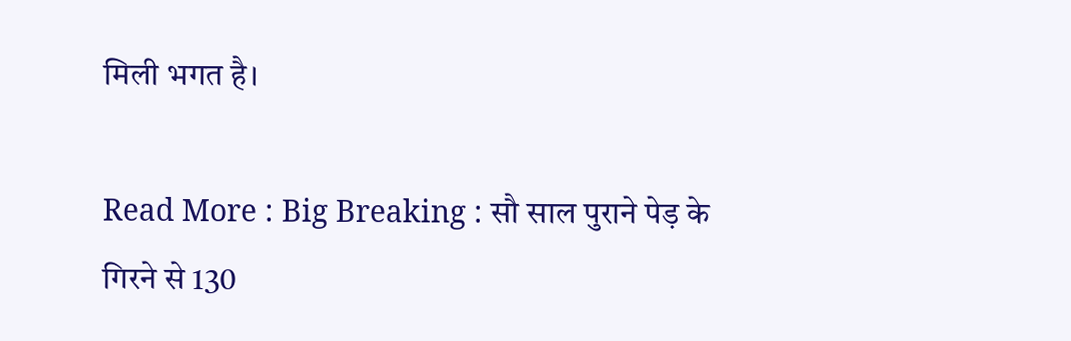मिली भगत है।

Read More : Big Breaking : सौ साल पुराने पेड़ के गिरने से 130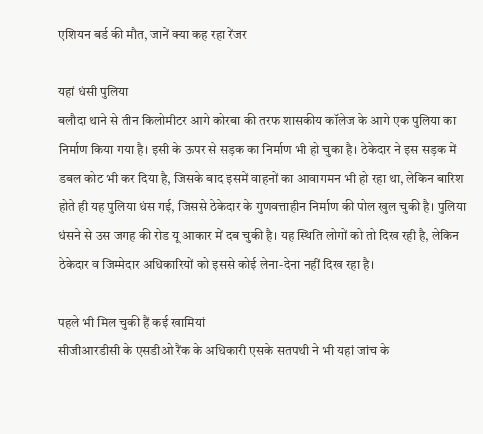एशियन बर्ड की मौत, जानें क्या कह रहा रेंजर

यहां धंसी पुलिया
बलौदा थाने से तीन किलोमीटर आगे कोरबा की तरफ शासकीय कॉलेज के आगे एक पुलिया का निर्माण किया गया है। इसी के ऊपर से सड़क का निर्माण भी हो चुका है। ठेकेदार ने इस सड़क में डबल कोट भी कर दिया है, जिसके बाद इसमें वाहनों का आवागमन भी हो रहा था, लेकिन बारिश होते ही यह पुलिया धंस गई, जिससे ठेकेदार के गुणवत्ताहीन निर्माण की पोल खुल चुकी है। पुलिया धंसने से उस जगह की रोड यू आकार में दब चुकी है। यह स्थिति लोगों को तो दिख रही है, लेकिन ठेकेदार व जिम्मेदार अधिकारियों को इससे कोई लेना-देना नहीं दिख रहा है।

पहले भी मिल चुकी हैं कई खामियां
सीजीआरडीसी के एसडीओ रैंक के अधिकारी एसके सतपथी ने भी यहां जांच के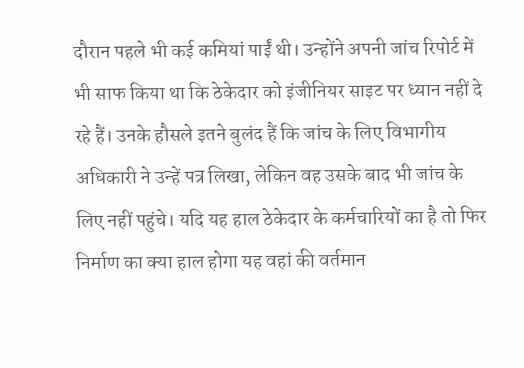दौरान पहले भी कई कमियां पाईं थी। उन्होंने अपनी जांच रिपोर्ट में भी साफ किया था कि ठेकेदार को इंजीनियर साइट पर ध्यान नहीं दे रहे हैं। उनके हौसले इतने बुलंद हैं कि जांच के लिए विभागीय अधिकारी ने उन्हें पत्र लिखा, लेकिन वह उसके बाद भी जांच के लिए नहीं पहुंचे। यदि यह हाल ठेकेदार के कर्मचारियों का है तो फिर निर्माण का क्या हाल होगा यह वहां की वर्तमान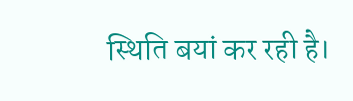स्थिति बयां कर रही है।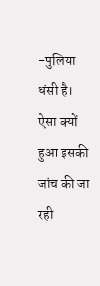-पुलिया धंसी है। ऐसा क्यों हुआ इसकी जांच की जा रही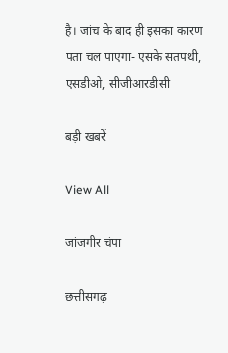है। जांच के बाद ही इसका कारण पता चल पाएगा- एसके सतपथी, एसडीओ, सीजीआरडीसी

बड़ी खबरें

View All

जांजगीर चंपा

छत्तीसगढ़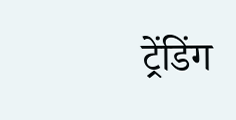ट्रेंडिंग